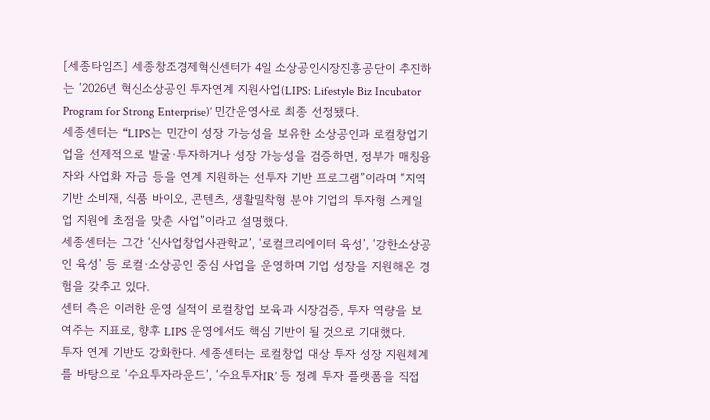[세종타임즈] 세종창조경제혁신센터가 4일 소상공인시장진흥공단이 추진하는 ‘2026년 혁신소상공인 투자연계 지원사업(LIPS: Lifestyle Biz Incubator Program for Strong Enterprise)’ 민간운영사로 최종 선정됐다.
세종센터는 “LIPS는 민간이 성장 가능성을 보유한 소상공인과 로컬창업기업을 선제적으로 발굴·투자하거나 성장 가능성을 검증하면, 정부가 매칭융자와 사업화 자금 등을 연계 지원하는 선투자 기반 프로그램”이라며 “지역 기반 소비재, 식품 바이오, 콘텐츠, 생활밀착형 분야 기업의 투자형 스케일업 지원에 초점을 맞춘 사업”이라고 설명했다.
세종센터는 그간 ‘신사업창업사관학교’, ‘로컬크리에이터 육성’, ‘강한소상공인 육성’ 등 로컬·소상공인 중심 사업을 운영하며 기업 성장을 지원해온 경험을 갖추고 있다.
센터 측은 이러한 운영 실적이 로컬창업 보육과 시장검증, 투자 역량을 보여주는 지표로, 향후 LIPS 운영에서도 핵심 기반이 될 것으로 기대했다.
투자 연계 기반도 강화한다. 세종센터는 로컬창업 대상 투자 성장 지원체계를 바탕으로 ‘수요투자라운드’, ‘수요투자IR’ 등 정례 투자 플랫폼을 직접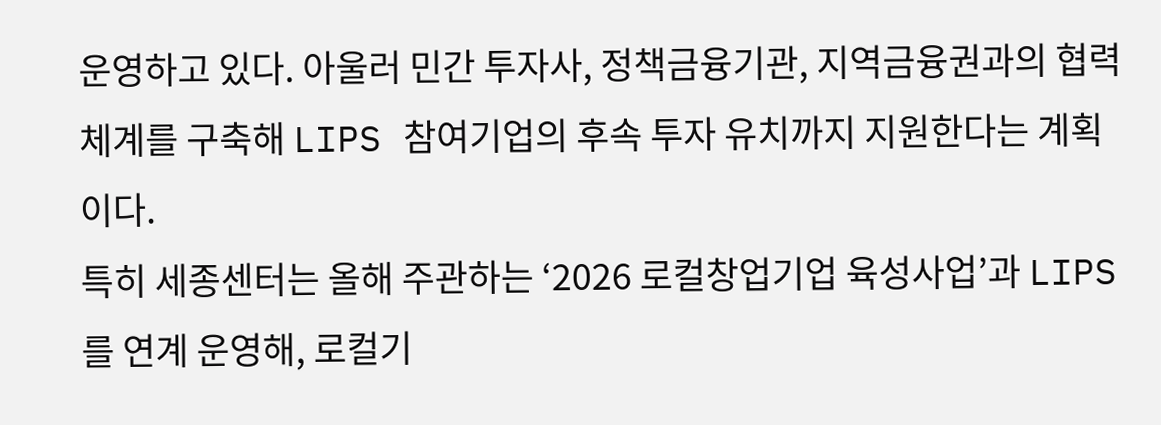운영하고 있다. 아울러 민간 투자사, 정책금융기관, 지역금융권과의 협력체계를 구축해 LIPS 참여기업의 후속 투자 유치까지 지원한다는 계획이다.
특히 세종센터는 올해 주관하는 ‘2026 로컬창업기업 육성사업’과 LIPS를 연계 운영해, 로컬기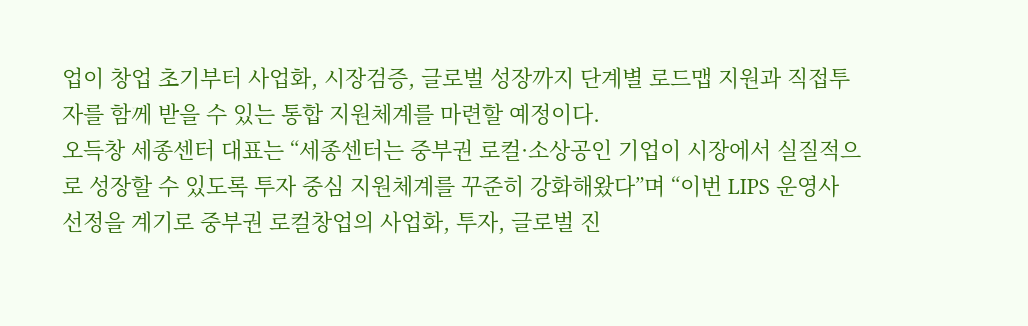업이 창업 초기부터 사업화, 시장검증, 글로벌 성장까지 단계별 로드맵 지원과 직접투자를 함께 받을 수 있는 통합 지원체계를 마련할 예정이다.
오득창 세종센터 대표는 “세종센터는 중부권 로컬·소상공인 기업이 시장에서 실질적으로 성장할 수 있도록 투자 중심 지원체계를 꾸준히 강화해왔다”며 “이번 LIPS 운영사 선정을 계기로 중부권 로컬창업의 사업화, 투자, 글로벌 진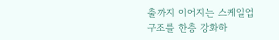출까지 이어지는 스케일업 구조를 한층 강화하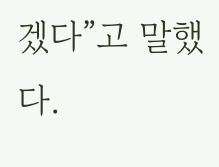겠다”고 말했다.